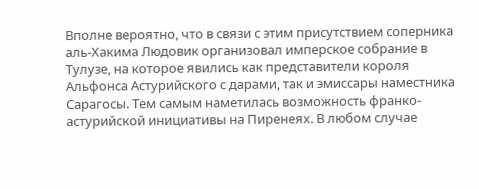Вполне вероятно, что в связи с этим присутствием соперника аль-Хакима Людовик организовал имперское собрание в Тулузе, на которое явились как представители короля Альфонса Астурийского с дарами, так и эмиссары наместника Сарагосы. Тем самым наметилась возможность франко-астурийской инициативы на Пиренеях. В любом случае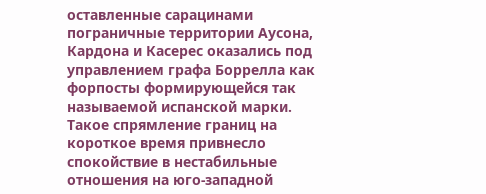оставленные сарацинами пограничные территории Аусона, Кардона и Касерес оказались под управлением графа Боррелла как форпосты формирующейся так называемой испанской марки. Такое спрямление границ на короткое время привнесло спокойствие в нестабильные отношения на юго-западной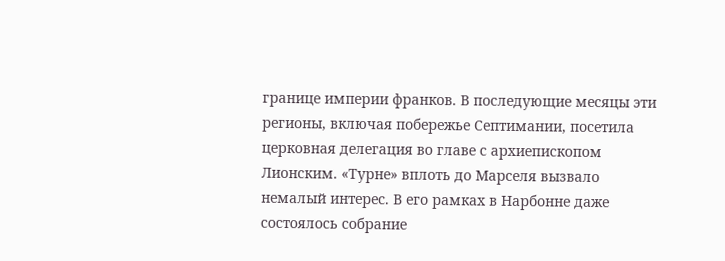границе империи франков. В последующие месяцы эти регионы, включая побережье Септимании, посетила церковная делегация во главе с архиепископом Лионским. «Турне» вплоть до Марселя вызвало немалый интерес. В его рамках в Нарбонне даже состоялось собрание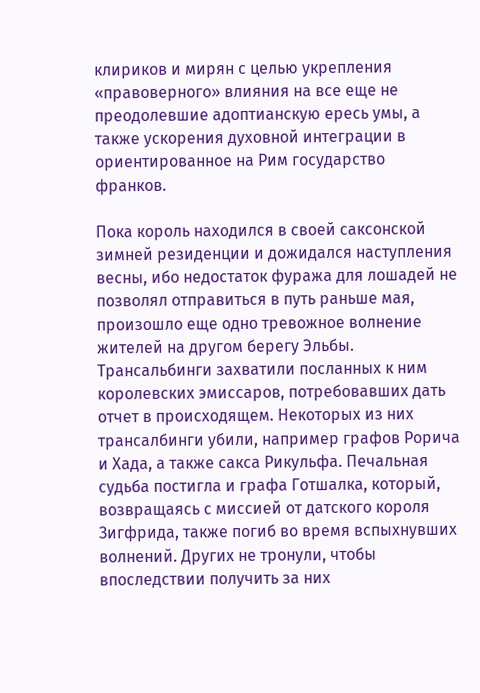клириков и мирян с целью укрепления «правоверного» влияния на все еще не преодолевшие адоптианскую ересь умы, а также ускорения духовной интеграции в ориентированное на Рим государство франков.

Пока король находился в своей саксонской зимней резиденции и дожидался наступления весны, ибо недостаток фуража для лошадей не позволял отправиться в путь раньше мая, произошло еще одно тревожное волнение жителей на другом берегу Эльбы. Трансальбинги захватили посланных к ним королевских эмиссаров, потребовавших дать отчет в происходящем. Некоторых из них трансалбинги убили, например графов Рорича и Хада, а также сакса Рикульфа. Печальная судьба постигла и графа Готшалка, который, возвращаясь с миссией от датского короля Зигфрида, также погиб во время вспыхнувших волнений. Других не тронули, чтобы впоследствии получить за них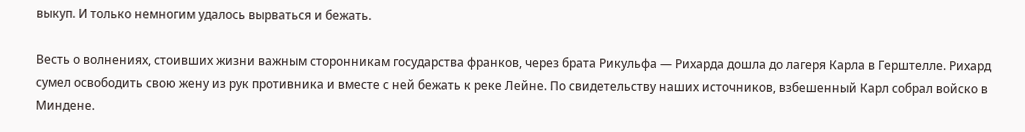выкуп. И только немногим удалось вырваться и бежать.

Весть о волнениях, стоивших жизни важным сторонникам государства франков, через брата Рикульфа — Рихарда дошла до лагеря Карла в Герштелле. Рихард сумел освободить свою жену из рук противника и вместе с ней бежать к реке Лейне. По свидетельству наших источников, взбешенный Карл собрал войско в Миндене.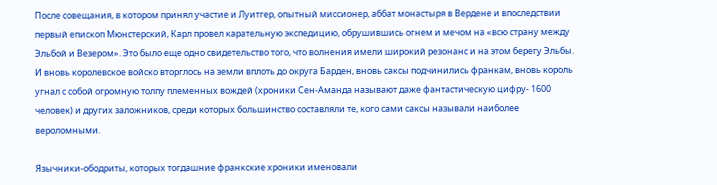После совещания, в котором принял участие и Луитгер, опытный миссионер, аббат монастыря в Вердене и впоследствии первый епископ Мюнстерский, Карл провел карательную экспедицию, обрушившись огнем и мечом на «всю страну между Эльбой и Везером». Это было еще одно свидетельство того, что волнения имели широкий резонанс и на этом берегу Эльбы. И вновь королевское войско вторглось на земли вплоть до округа Барден, вновь саксы подчинились франкам, вновь король угнал с собой огромную толпу племенных вождей (хроники Сен-Аманда называют даже фантастическую цифру- 1600 человек) и других заложников, среди которых большинство составляли те, кого сами саксы называли наиболее вероломными.

Язычники-ободриты, которых тогдашние франкские хроники именовали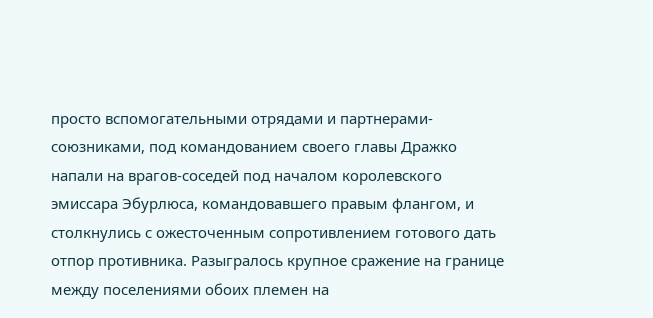просто вспомогательными отрядами и партнерами-союзниками, под командованием своего главы Дражко напали на врагов-соседей под началом королевского эмиссара Эбурлюса, командовавшего правым флангом, и столкнулись с ожесточенным сопротивлением готового дать отпор противника. Разыгралось крупное сражение на границе между поселениями обоих племен на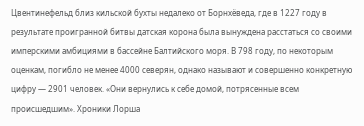Цвентинефельд близ кильской бухты недалеко от Борнхёведа, где в 1227 году в результате проигранной битвы датская корона была вынуждена расстаться со своими имперскими амбициями в бассейне Балтийского моря. В 798 году, по некоторым оценкам, погибло не менее 4000 северян, однако называют и совершенно конкретную цифру — 2901 человек. «Они вернулись к себе домой, потрясенные всем происшедшим». Хроники Лорша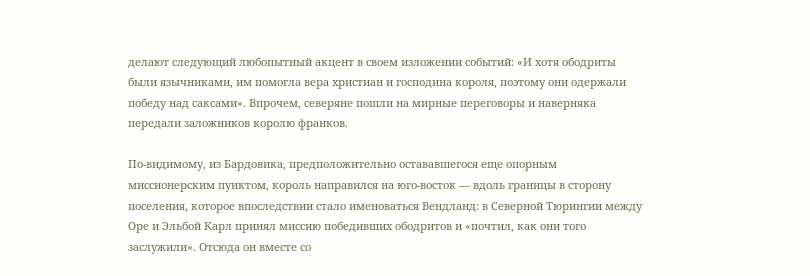делают следующий любопытный акцент в своем изложении событий: «И хотя ободриты были язычниками, им помогла вера христиан и господина короля, поэтому они одержали победу над саксами». Впрочем, северяне пошли на мирные переговоры и наверняка передали заложников королю франков.

По-видимому, из Бардовика, предположительно остававшегося еще опорным миссионерским пунктом, король направился на юго-восток — вдоль границы в сторону поселения, которое впоследствии стало именоваться Вендланд: в Северной Тюрингии между Оре и Эльбой Карл принял миссию победивших ободритов и «почтил, как они того заслужили». Отсюда он вместе со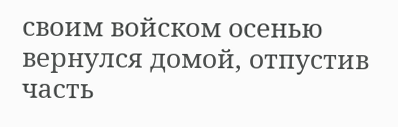своим войском осенью вернулся домой, отпустив часть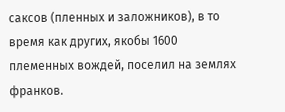саксов (пленных и заложников), в то время как других, якобы 1600 племенных вождей, поселил на землях франков.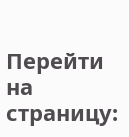Перейти на страницу: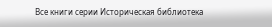Все книги серии Историческая библиотека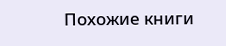Похожие книги